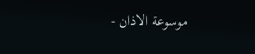موسوعة الاذان -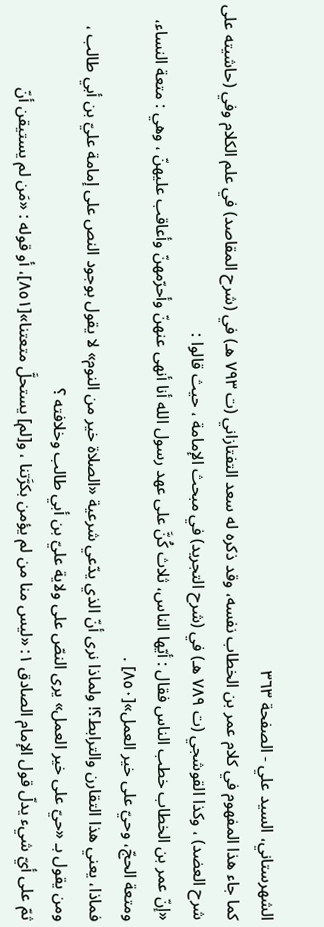الشهرستاني، السيد علي - الصفحة ٣٦٣
كما جاء هذا المفهوم في كلام عمر بن الخطاب نفسه، وقد ذكره له سعد التفتازاني (ت ٧٩٣ هـ) في (شرح المقاصد) في علم الكلام وفي (حاشيته على شرح العضد) ، وكذا القوشجي (ت ٧٨٩ هـ) في (شرح التجريد) في مبحث الإمامة ، حيث قالوا :
«إنّ عمر بن الخطاب خطب الناس فقال : أيّها الناس، ثلاث كُنَّ على عهد رسول الله أنا أنهى عنهنّ وأحرّمهنّ وأعاقب عليهنّ ، وهي : متعة النساء، ومتعة الحجّ، وحيّ على خير العمل»[٨٥٠] .
فماذا، يعني هذا التقارن والترابط؟! ولماذا نرى أنّ الذي يدّعي شرعية «الصلاة خير من النوم» لا يقول بوجود النص على إمامة عليّ بن أبي طالب ، ومن يقول بـ «حيّ على خير العمل» يرى النصّ على ولاية عليّ بن أبي طالب وخلافته ؟
ثمّ على أيّ شيء يدلّ قول الإمام الصادق ١: «ليس منا من لم يؤمن بكرَّتنا ، و[لم] يستحلَّ متعتنا»[٨٥١]، أو قوله : «مَن لم يستيقن أنّ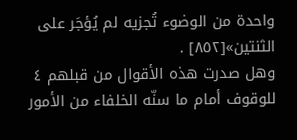واحدة من الوضوء تُجزيه لم يُؤجَر على الثنتين»[٨٥٢] .
وهل صدرت هذه الأقوال من قبلهم ٤ للوقوف أمام ما سنّه الخلفاء من الأمور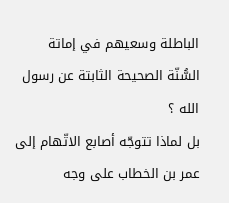الباطلة وسعيهم في إماتة السُّنّة الصحيحة الثابتة عن رسول الله ؟
بل لماذا تتوجّه أصابع الاتّهام إلى عمر بن الخطاب على وجه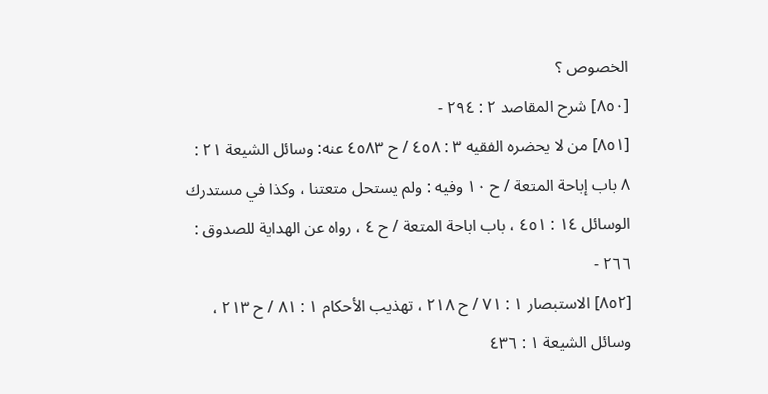الخصوص ؟
[٨٥٠] شرح المقاصد ٢ : ٢٩٤ -
[٨٥١] من لا يحضره الفقيه ٣ : ٤٥٨ / ح ٤٥٨٣ عنه: وسائل الشيعة ٢١ : ٨ باب إباحة المتعة / ح ١٠ وفيه : ولم يستحل متعتنا ، وكذا في مستدرك الوسائل ١٤ : ٤٥١ ، باب اباحة المتعة / ح ٤ ، رواه عن الهداية للصدوق : ٢٦٦ -
[٨٥٢] الاستبصار ١ : ٧١ / ح ٢١٨ ، تهذيب الأحكام ١ : ٨١ / ح ٢١٣ ، وسائل الشيعة ١ : ٤٣٦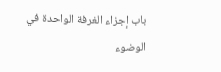باب إجزاء الغرفة الواحدة في الوضوء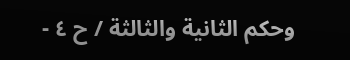وحكم الثانية والثالثة / ح ٤ -